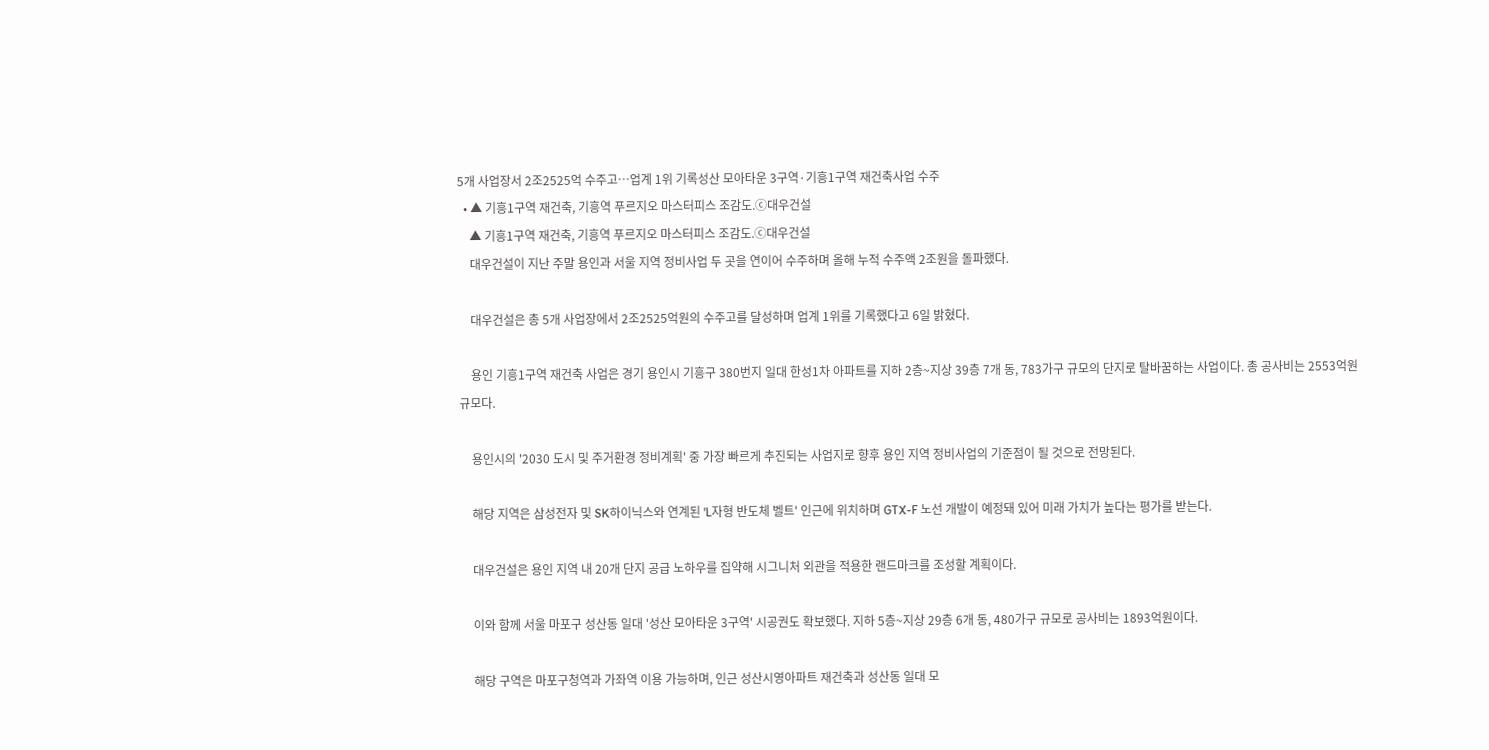5개 사업장서 2조2525억 수주고…업계 1위 기록성산 모아타운 3구역·기흥1구역 재건축사업 수주
  • ▲ 기흥1구역 재건축, 기흥역 푸르지오 마스터피스 조감도.ⓒ대우건설
    ▲ 기흥1구역 재건축, 기흥역 푸르지오 마스터피스 조감도.ⓒ대우건설
    대우건설이 지난 주말 용인과 서울 지역 정비사업 두 곳을 연이어 수주하며 올해 누적 수주액 2조원을 돌파했다.

    대우건설은 총 5개 사업장에서 2조2525억원의 수주고를 달성하며 업계 1위를 기록했다고 6일 밝혔다.

    용인 기흥1구역 재건축 사업은 경기 용인시 기흥구 380번지 일대 한성1차 아파트를 지하 2층~지상 39층 7개 동, 783가구 규모의 단지로 탈바꿈하는 사업이다. 총 공사비는 2553억원 규모다.

    용인시의 '2030 도시 및 주거환경 정비계획' 중 가장 빠르게 추진되는 사업지로 향후 용인 지역 정비사업의 기준점이 될 것으로 전망된다.

    해당 지역은 삼성전자 및 SK하이닉스와 연계된 'L자형 반도체 벨트' 인근에 위치하며 GTX-F 노선 개발이 예정돼 있어 미래 가치가 높다는 평가를 받는다.

    대우건설은 용인 지역 내 20개 단지 공급 노하우를 집약해 시그니처 외관을 적용한 랜드마크를 조성할 계획이다.

    이와 함께 서울 마포구 성산동 일대 '성산 모아타운 3구역' 시공권도 확보했다. 지하 5층~지상 29층 6개 동, 480가구 규모로 공사비는 1893억원이다.

    해당 구역은 마포구청역과 가좌역 이용 가능하며, 인근 성산시영아파트 재건축과 성산동 일대 모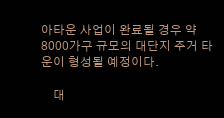아타운 사업이 완료될 경우 약 8000가구 규모의 대단지 주거 타운이 형성될 예정이다.

    대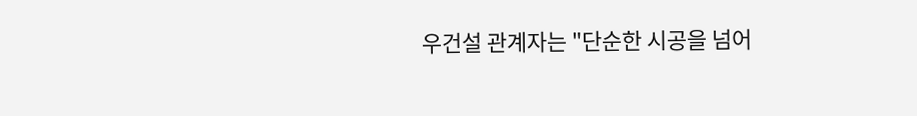우건설 관계자는 "단순한 시공을 넘어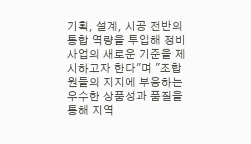기획, 설계, 시공 전반의 통합 역량을 투입해 정비사업의 새로운 기준을 제시하고자 한다"며 "조합원들의 지지에 부응하는 우수한 상품성과 품질을 통해 지역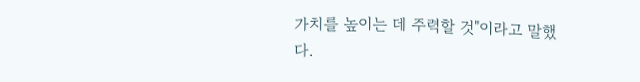가치를 높이는 데 주력할 것"이라고 말했다.